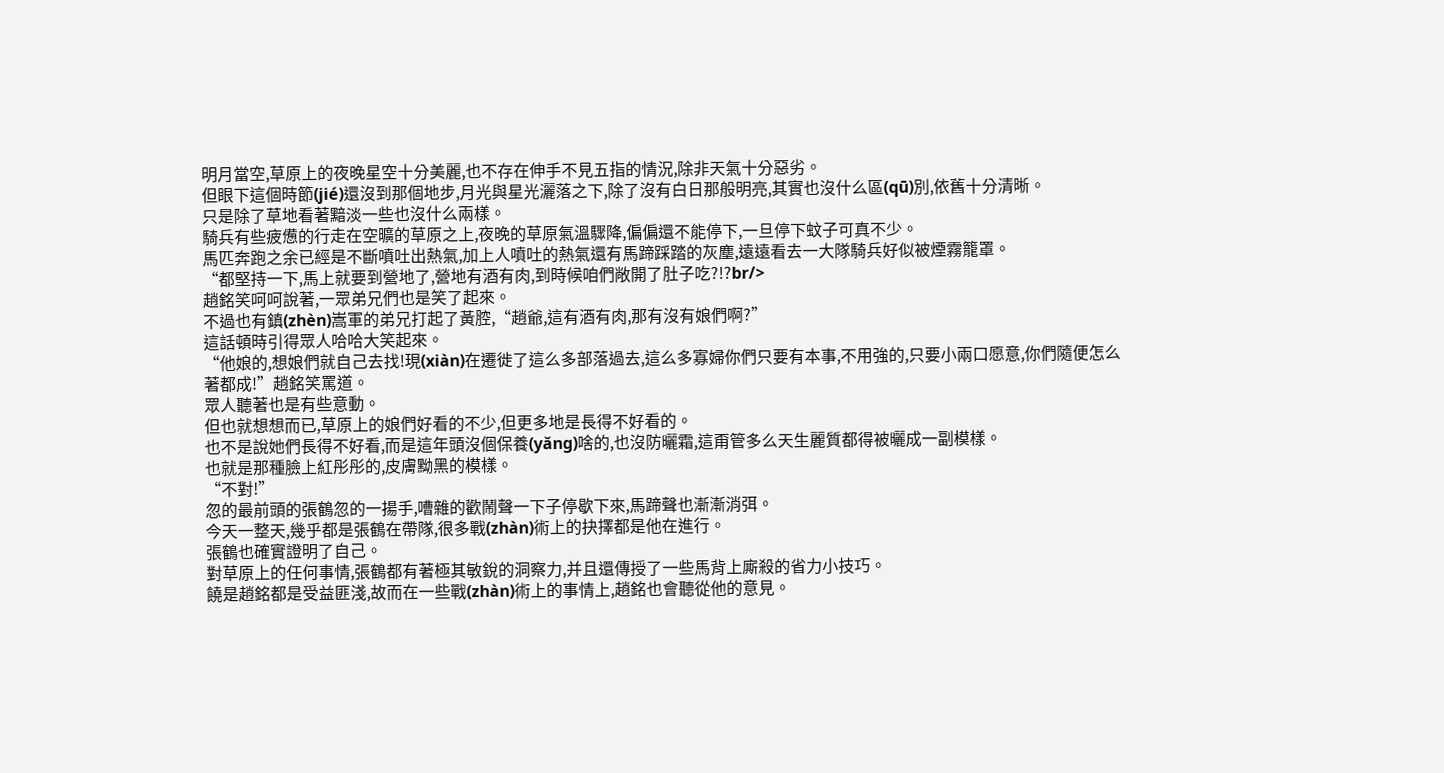明月當空,草原上的夜晚星空十分美麗,也不存在伸手不見五指的情況,除非天氣十分惡劣。
但眼下這個時節(jié)還沒到那個地步,月光與星光灑落之下,除了沒有白日那般明亮,其實也沒什么區(qū)別,依舊十分清晰。
只是除了草地看著黯淡一些也沒什么兩樣。
騎兵有些疲憊的行走在空曠的草原之上,夜晚的草原氣溫驟降,偏偏還不能停下,一旦停下蚊子可真不少。
馬匹奔跑之余已經是不斷噴吐出熱氣,加上人噴吐的熱氣還有馬蹄踩踏的灰塵,遠遠看去一大隊騎兵好似被煙霧籠罩。
“都堅持一下,馬上就要到營地了,營地有酒有肉,到時候咱們敞開了肚子吃?!?br/>
趙銘笑呵呵說著,一眾弟兄們也是笑了起來。
不過也有鎮(zhèn)嵩軍的弟兄打起了黃腔,“趙爺,這有酒有肉,那有沒有娘們啊?”
這話頓時引得眾人哈哈大笑起來。
“他娘的,想娘們就自己去找!現(xiàn)在遷徙了這么多部落過去,這么多寡婦你們只要有本事,不用強的,只要小兩口愿意,你們隨便怎么著都成!”趙銘笑罵道。
眾人聽著也是有些意動。
但也就想想而已,草原上的娘們好看的不少,但更多地是長得不好看的。
也不是說她們長得不好看,而是這年頭沒個保養(yǎng)啥的,也沒防曬霜,這甭管多么天生麗質都得被曬成一副模樣。
也就是那種臉上紅彤彤的,皮膚黝黑的模樣。
“不對!”
忽的最前頭的張鶴忽的一揚手,嘈雜的歡鬧聲一下子停歇下來,馬蹄聲也漸漸消弭。
今天一整天,幾乎都是張鶴在帶隊,很多戰(zhàn)術上的抉擇都是他在進行。
張鶴也確實證明了自己。
對草原上的任何事情,張鶴都有著極其敏銳的洞察力,并且還傳授了一些馬背上廝殺的省力小技巧。
饒是趙銘都是受益匪淺,故而在一些戰(zhàn)術上的事情上,趙銘也會聽從他的意見。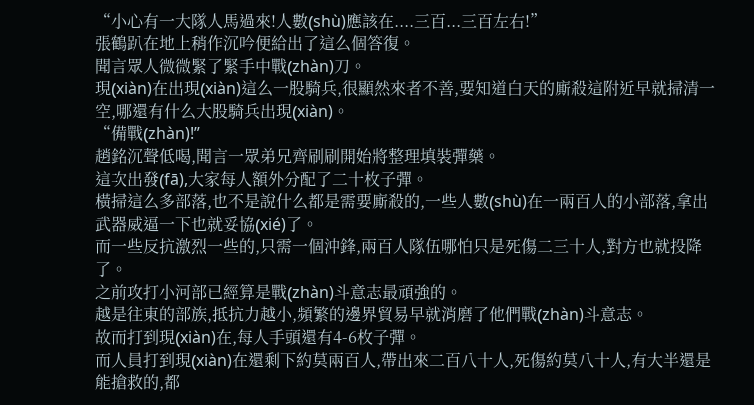“小心有一大隊人馬過來!人數(shù)應該在....三百...三百左右!”
張鶴趴在地上稍作沉吟便給出了這么個答復。
聞言眾人微微緊了緊手中戰(zhàn)刀。
現(xiàn)在出現(xiàn)這么一股騎兵,很顯然來者不善,要知道白天的廝殺這附近早就掃清一空,哪還有什么大股騎兵出現(xiàn)。
“備戰(zhàn)!”
趙銘沉聲低喝,聞言一眾弟兄齊刷刷開始將整理填裝彈藥。
這次出發(fā),大家每人額外分配了二十枚子彈。
橫掃這么多部落,也不是說什么都是需要廝殺的,一些人數(shù)在一兩百人的小部落,拿出武器威逼一下也就妥協(xié)了。
而一些反抗激烈一些的,只需一個沖鋒,兩百人隊伍哪怕只是死傷二三十人,對方也就投降了。
之前攻打小河部已經算是戰(zhàn)斗意志最頑強的。
越是往東的部族,抵抗力越小,頻繁的邊界貿易早就消磨了他們戰(zhàn)斗意志。
故而打到現(xiàn)在,每人手頭還有4-6枚子彈。
而人員打到現(xiàn)在還剩下約莫兩百人,帶出來二百八十人,死傷約莫八十人,有大半還是能搶救的,都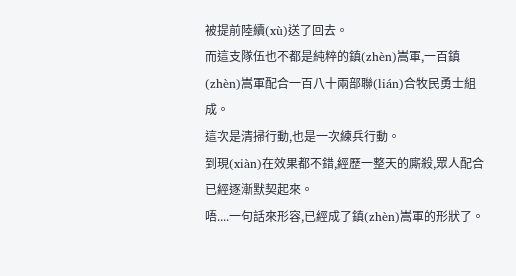被提前陸續(xù)送了回去。
而這支隊伍也不都是純粹的鎮(zhèn)嵩軍,一百鎮(zhèn)嵩軍配合一百八十兩部聯(lián)合牧民勇士組成。
這次是清掃行動,也是一次練兵行動。
到現(xiàn)在效果都不錯,經歷一整天的廝殺,眾人配合已經逐漸默契起來。
唔....一句話來形容,已經成了鎮(zhèn)嵩軍的形狀了。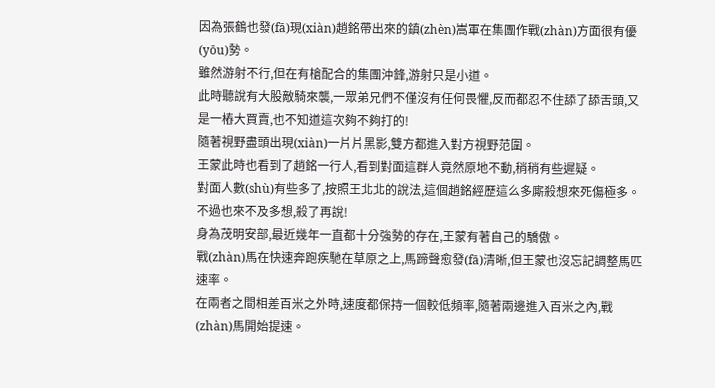因為張鶴也發(fā)現(xiàn)趙銘帶出來的鎮(zhèn)嵩軍在集團作戰(zhàn)方面很有優(yōu)勢。
雖然游射不行,但在有槍配合的集團沖鋒,游射只是小道。
此時聽說有大股敵騎來襲,一眾弟兄們不僅沒有任何畏懼,反而都忍不住舔了舔舌頭,又是一樁大買賣,也不知道這次夠不夠打的!
隨著視野盡頭出現(xiàn)一片片黑影,雙方都進入對方視野范圍。
王蒙此時也看到了趙銘一行人,看到對面這群人竟然原地不動,稍稍有些遲疑。
對面人數(shù)有些多了,按照王北北的說法,這個趙銘經歷這么多廝殺想來死傷極多。
不過也來不及多想,殺了再說!
身為茂明安部,最近幾年一直都十分強勢的存在,王蒙有著自己的驕傲。
戰(zhàn)馬在快速奔跑疾馳在草原之上,馬蹄聲愈發(fā)清晰,但王蒙也沒忘記調整馬匹速率。
在兩者之間相差百米之外時,速度都保持一個較低頻率,隨著兩邊進入百米之內,戰(zhàn)馬開始提速。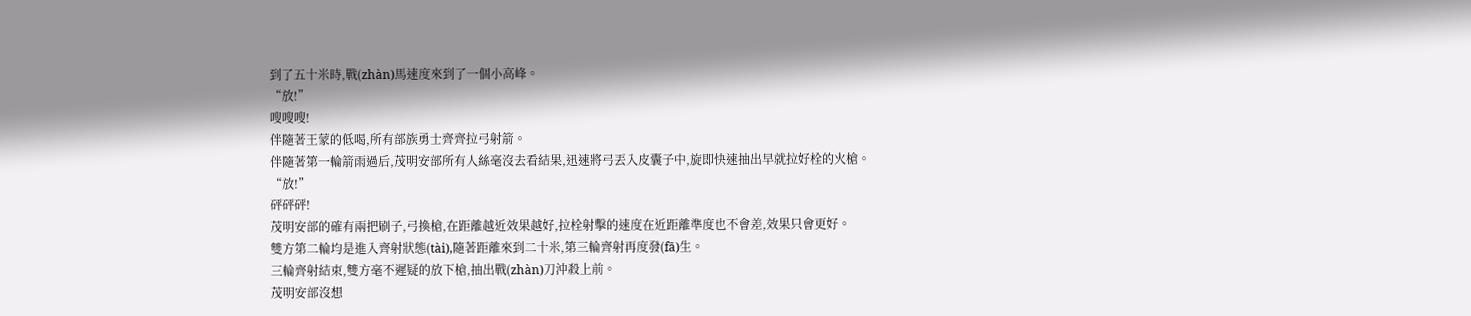到了五十米時,戰(zhàn)馬速度來到了一個小高峰。
“放!”
嗖嗖嗖!
伴隨著王蒙的低喝,所有部族勇士齊齊拉弓射箭。
伴隨著第一輪箭雨過后,茂明安部所有人絲毫沒去看結果,迅速將弓丟入皮囊子中,旋即快速抽出早就拉好栓的火槍。
“放!”
砰砰砰!
茂明安部的確有兩把刷子,弓換槍,在距離越近效果越好,拉栓射擊的速度在近距離準度也不會差,效果只會更好。
雙方第二輪均是進入齊射狀態(tài),隨著距離來到二十米,第三輪齊射再度發(fā)生。
三輪齊射結束,雙方毫不遲疑的放下槍,抽出戰(zhàn)刀沖殺上前。
茂明安部沒想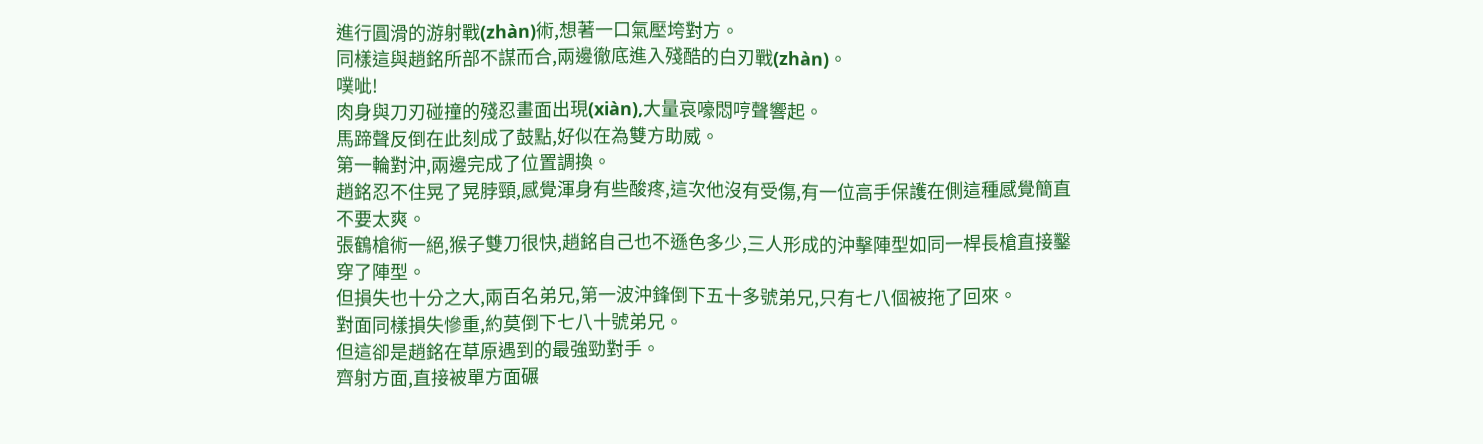進行圓滑的游射戰(zhàn)術,想著一口氣壓垮對方。
同樣這與趙銘所部不謀而合,兩邊徹底進入殘酷的白刃戰(zhàn)。
噗呲!
肉身與刀刃碰撞的殘忍畫面出現(xiàn),大量哀嚎悶哼聲響起。
馬蹄聲反倒在此刻成了鼓點,好似在為雙方助威。
第一輪對沖,兩邊完成了位置調換。
趙銘忍不住晃了晃脖頸,感覺渾身有些酸疼,這次他沒有受傷,有一位高手保護在側這種感覺簡直不要太爽。
張鶴槍術一絕,猴子雙刀很快,趙銘自己也不遜色多少,三人形成的沖擊陣型如同一桿長槍直接鑿穿了陣型。
但損失也十分之大,兩百名弟兄,第一波沖鋒倒下五十多號弟兄,只有七八個被拖了回來。
對面同樣損失慘重,約莫倒下七八十號弟兄。
但這卻是趙銘在草原遇到的最強勁對手。
齊射方面,直接被單方面碾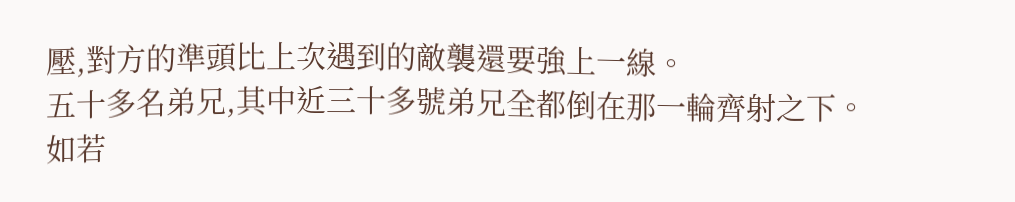壓,對方的準頭比上次遇到的敵襲還要強上一線。
五十多名弟兄,其中近三十多號弟兄全都倒在那一輪齊射之下。
如若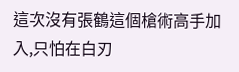這次沒有張鶴這個槍術高手加入,只怕在白刃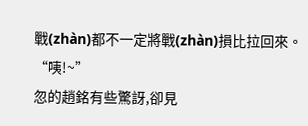戰(zhàn)都不一定將戰(zhàn)損比拉回來。
“咦!~”
忽的趙銘有些驚訝,卻見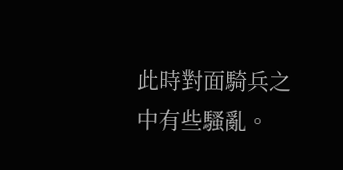此時對面騎兵之中有些騷亂。